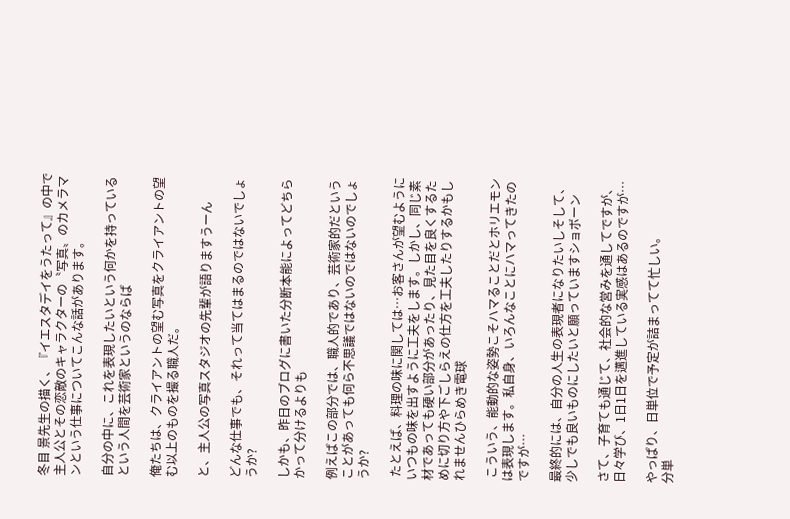冬目 景先生の描く、『イエスタデイをうたって』の中で主人公とその恋敵のキャラクターの〝写真〟のカメラマンという仕事についてこんな話があります。

自分の中に、これを表現したいという何かを持っているという人間を芸術家というのならば

俺たちは、クライアントの望む写真をクライアントの望む以上のものを撮る職人だ。

と、主人公の写真スタジオの先輩が語りますうーん

どんな仕事でも、それって当てはまるのではないでしょうか?

しかも、昨日のブログに書いた分断本能によってどちらかって分けるよりも

例えばこの部分では、職人的であり、芸術家的だということがあっても何ら不思議ではないのではないのでしょうか?

 たとえば、料理の味に関しては…お客さんが望むようにいつもの味を出すように工夫をします。しかし、同じ素材であっても硬い部分があったり、見た目を良くするために切り方や下ごしらえの仕方を工夫したりするかもしれませんひらめき電球

 こういう、能動的な姿勢こそハマることだとホリエモンは表現します。私自身、いろんなことにハマってきたのですが…

最終的には、自分の人生の表現者になりたいしそして、少しでも良いものにしたいと願っていますショボーン

さて、子育ても通じて、社会的な営みを通してですが、日々学び、1日1日を邁進している実感はあるのですが…

やっぱり、日単位で予定が詰まってて忙しい。
分単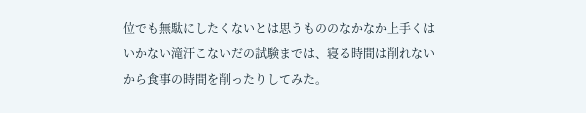位でも無駄にしたくないとは思うもののなかなか上手くはいかない滝汗こないだの試験までは、寝る時間は削れないから食事の時間を削ったりしてみた。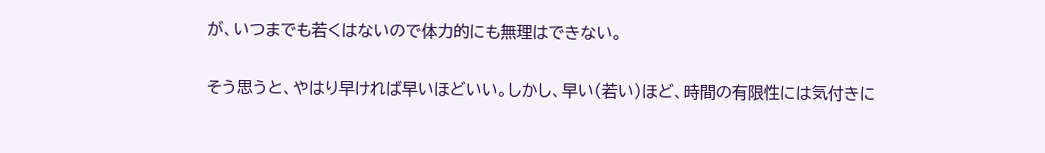が、いつまでも若くはないので体力的にも無理はできない。

そう思うと、やはり早ければ早いほどいい。しかし、早い(若い)ほど、時間の有限性には気付きに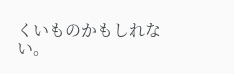くいものかもしれない。